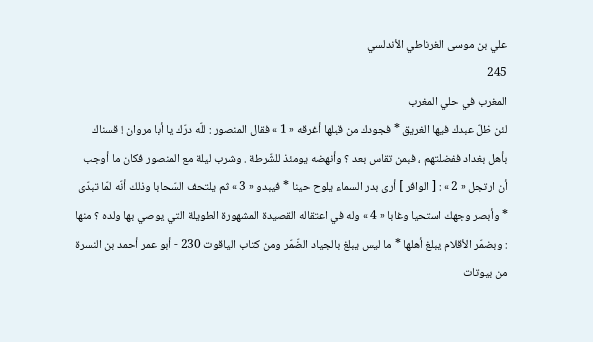علي بن موسى الغرناطي الأندلسي
245
المغرب في حلي المغرب
لئن ظلّ عبدك فيها الغريق * فجودك من قبلها أغرقه « 1 » فقال المنصور : للّه درّك يا أبا مروان ! قسناك بأهل بغداد ففضلتهم ، فبمن تقاس بعد ؟ وأنهضه يومئذ للشّرطة . وشرب ليلة مع المنصور فكان ما أوجب أن ارتجل « 2 » : [ الوافر ] أرى بدر السماء يلوح حينا * فيبدو « 3 » ثم يلتحف السّحابا وذلك أنّه لمّا تبدّى * وأبصر وجهك استحيا وغابا « 4 » وله في اعتقاله القصيدة المشهورة الطويلة التي يوصي بها ولده ؟ منها : وبضمّر الأقلام يبلغ أهلها * ما ليس يبلغ بالجياد الضّمّر ومن كتاب الياقوت 230 - أبو عمر أحمد بن النسرة من بيوتات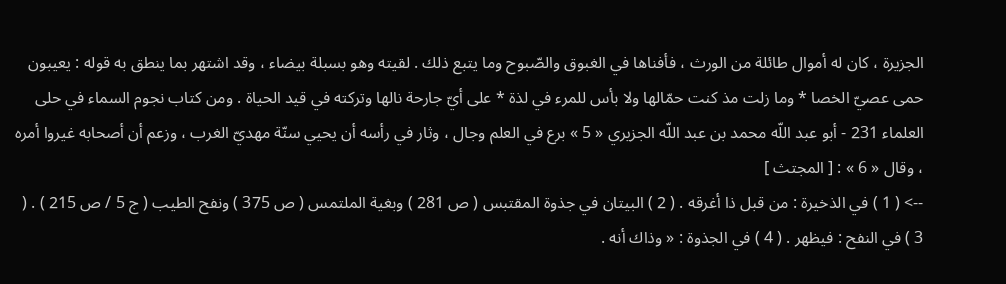الجزيرة ، كان له أموال طائلة من الورث ، فأفناها في الغبوق والصّبوح وما يتبع ذلك . لقيته وهو بسبلة بيضاء ، وقد اشتهر بما ينطق به قوله : يعيبون حمى عصيّ الخصا * وما زلت مذ كنت حمّالها ولا بأس للمرء في لذة * على أيّ جارحة نالها وتركته في قيد الحياة . ومن كتاب نجوم السماء في حلى العلماء 231 - أبو عبد اللّه محمد بن عبد اللّه الجزيري « 5 » برع في العلم وجال ، وثار في رأسه أن يحيي سنّة مهديّ الغرب ، وزعم أن أصحابه غيروا أمره ، وقال « 6 » : [ المجتث ]
--> ( 1 ) في الذخيرة : من قبل ذا أغرقه . ( 2 ) البيتان في جذوة المقتبس ( ص 281 ) وبغية الملتمس ( ص 375 ) ونفح الطيب ( ج 5 / ص 215 ) . ( 3 ) في النفح : فيظهر . ( 4 ) في الجذوة : « وذاك أنه .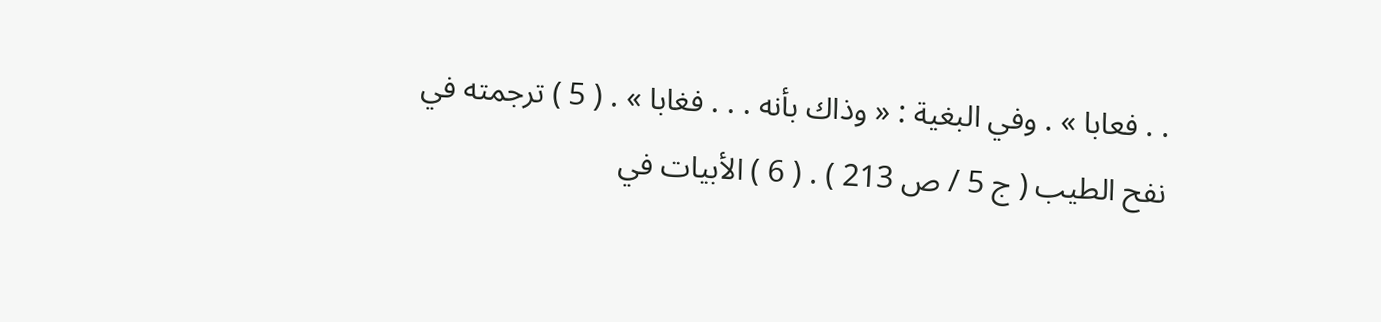. . فعابا » . وفي البغية : « وذاك بأنه . . . فغابا » . ( 5 ) ترجمته في نفح الطيب ( ج 5 / ص 213 ) . ( 6 ) الأبيات في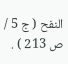النفح ( ج 5 / ص 213 ) .